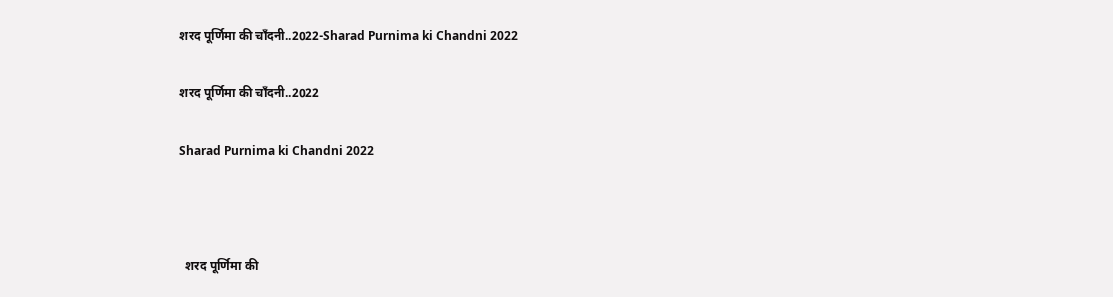शरद पूर्णिमा की चाँदनी..2022-Sharad Purnima ki Chandni 2022

शरद पूर्णिमा की चाँदनी..2022

Sharad Purnima ki Chandni 2022



  शरद पूर्णिमा की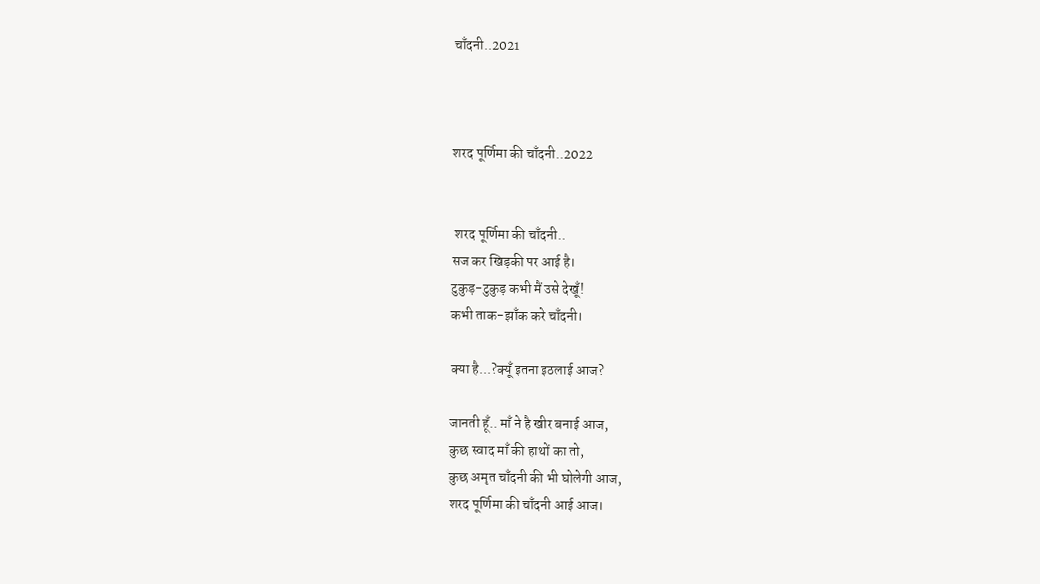चाँदनी..2021



शरद पूर्णिमा की चाँदनी..2022


 शरद पूर्णिमा की चाँदनी..
सज कर खिड़की पर आई है।
टुकुड़-टुकुड़ कभी मैं उसे देखूँ!
कभी ताक-झाँक करे चाँदनी।

क्या है...?क्यूँ इतना इठलाई आज?

जानती हूँ.. माँ ने है खीर बनाई आज,
कुछ स्वाद माँ की हाथों का तो,
कुछ अमृत चाँदनी की भी घोलेगी आज,
शरद पूर्णिमा की चाँदनी आई आज।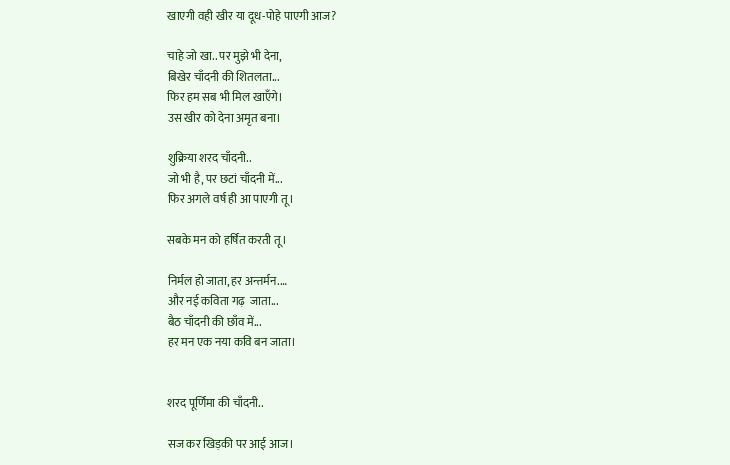खाएगी वही खीर या दूध-पोहे पाएगी आज?

चाहे जो खा.. पर मुझे भी देना,
बिखेर चाँदनी की शितलता...
फिर हम सब भी मिल खाएँगे।
उस खीर को देना अमृत बना।

शुक्रिया शरद चाँदनी..
जो भी है, पर छटां चाँदनी में...
फिर अगले वर्ष ही आ पाएगी तू।

सबके मन को हर्षित करती तू।

निर्मल हो जाता, हर अन्तर्मन.…
और नई कविता गढ़  जाता...
बैठ चाँदनी की छाँव में...
हर मन एक नया कवि बन जाता।


शरद पूर्णिमा की चाँदनी..

सज कर खिड़की पर आई आज।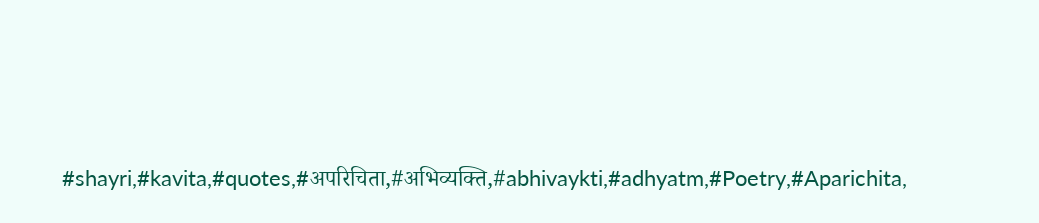#shayri,#kavita,#quotes,#अपरिचिता,#अभिव्यक्ति,#abhivaykti,#adhyatm,#Poetry,#Aparichita,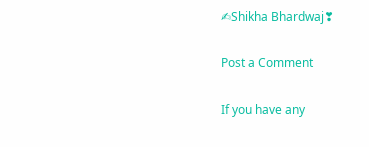✍Shikha Bhardwaj❣

Post a Comment

If you have any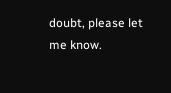doubt, please let me know.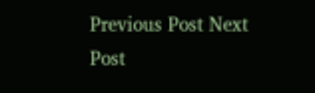Previous Post Next Post